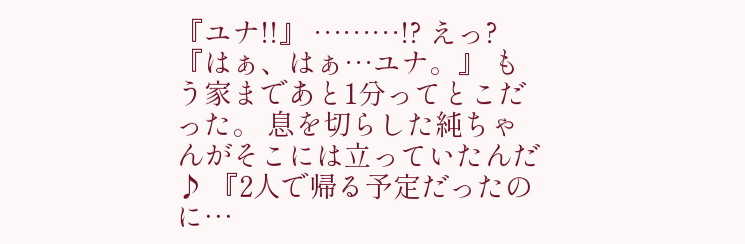『ユナ!!』 ………!? えっ? 『はぁ、はぁ…ユナ。』 もう家まであと1分ってとこだった。 息を切らした純ちゃんがそこには立っていたんだ♪ 『2人で帰る予定だったのに…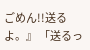ごめん!!送るよ。』 「送るっ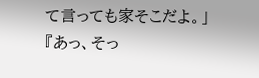て言っても家そこだよ。」 『あっ、そっ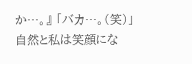か…。』 「バカ…。(笑)」 自然と私は笑顔にな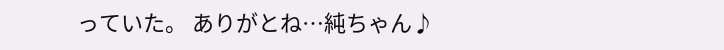っていた。 ありがとね…純ちゃん♪